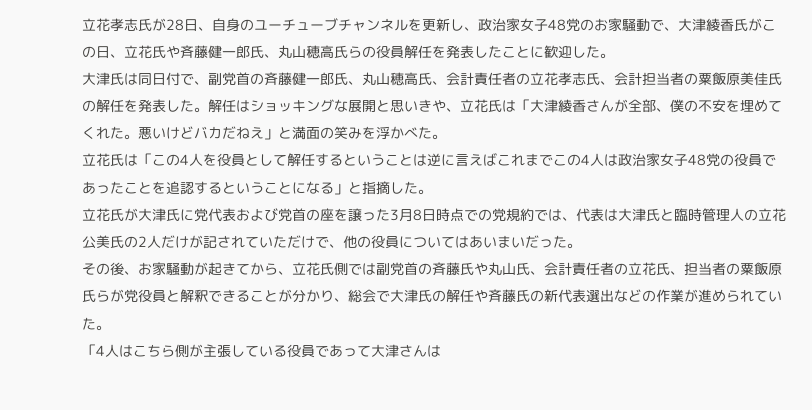立花孝志氏が28日、自身のユーチューブチャンネルを更新し、政治家女子48党のお家騒動で、大津綾香氏がこの日、立花氏や斉藤健一郎氏、丸山穂高氏らの役員解任を発表したことに歓迎した。
大津氏は同日付で、副党首の斉藤健一郎氏、丸山穂高氏、会計責任者の立花孝志氏、会計担当者の粟飯原美佳氏の解任を発表した。解任はショッキングな展開と思いきや、立花氏は「大津綾香さんが全部、僕の不安を埋めてくれた。悪いけどバカだねえ」と満面の笑みを浮かべた。
立花氏は「この4人を役員として解任するということは逆に言えばこれまでこの4人は政治家女子48党の役員であったことを追認するということになる」と指摘した。
立花氏が大津氏に党代表および党首の座を譲った3月8日時点での党規約では、代表は大津氏と臨時管理人の立花公美氏の2人だけが記されていただけで、他の役員についてはあいまいだった。
その後、お家騒動が起きてから、立花氏側では副党首の斉藤氏や丸山氏、会計責任者の立花氏、担当者の粟飯原氏らが党役員と解釈できることが分かり、総会で大津氏の解任や斉藤氏の新代表選出などの作業が進められていた。
「4人はこちら側が主張している役員であって大津さんは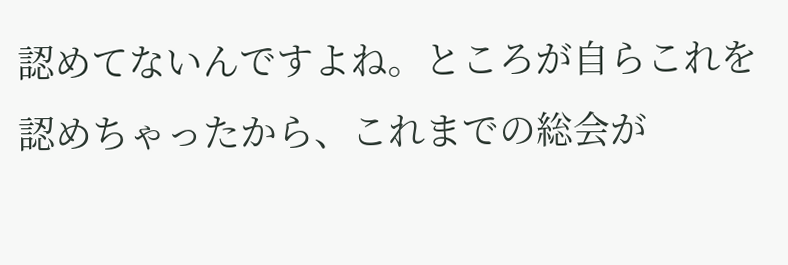認めてないんですよね。ところが自らこれを認めちゃったから、これまでの総会が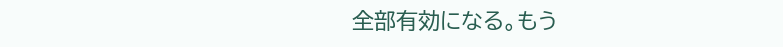全部有効になる。もう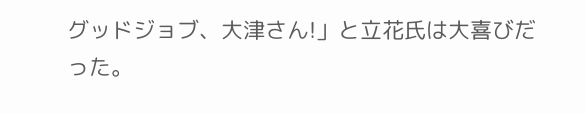グッドジョブ、大津さん!」と立花氏は大喜びだった。